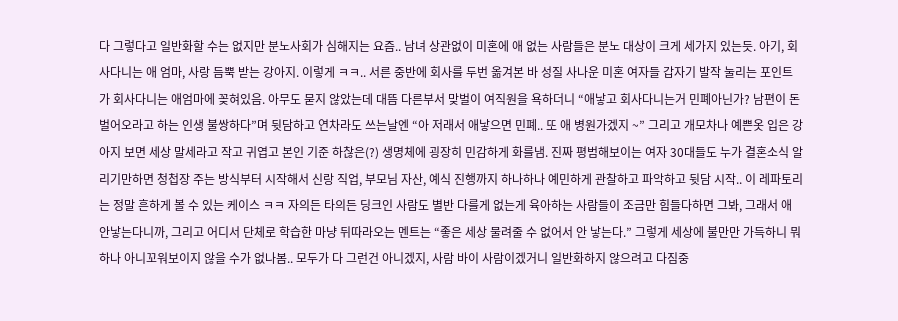다 그렇다고 일반화할 수는 없지만 분노사회가 심해지는 요즘.. 남녀 상관없이 미혼에 애 없는 사람들은 분노 대상이 크게 세가지 있는듯. 아기, 회사다니는 애 엄마, 사랑 듬뿍 받는 강아지. 이렇게 ㅋㅋ.. 서른 중반에 회사를 두번 옮겨본 바 성질 사나운 미혼 여자들 갑자기 발작 눌리는 포인트가 회사다니는 애엄마에 꽂혀있음. 아무도 묻지 않았는데 대뜸 다른부서 맞벌이 여직원을 욕하더니 “애낳고 회사다니는거 민폐아닌가? 남편이 돈벌어오라고 하는 인생 불쌍하다”며 뒷담하고 연차라도 쓰는날엔 “아 저래서 애낳으면 민폐.. 또 애 병원가겠지 ~” 그리고 개모차나 예쁜옷 입은 강아지 보면 세상 말세라고 작고 귀엽고 본인 기준 하찮은(?) 생명체에 굉장히 민감하게 화를냄. 진짜 평범해보이는 여자 30대들도 누가 결혼소식 알리기만하면 청첩장 주는 방식부터 시작해서 신랑 직업, 부모님 자산, 예식 진행까지 하나하나 예민하게 관찰하고 파악하고 뒷담 시작.. 이 레파토리는 정말 흔하게 볼 수 있는 케이스 ㅋㅋ 자의든 타의든 딩크인 사람도 별반 다를게 없는게 육아하는 사람들이 조금만 힘들다하면 그봐, 그래서 애 안낳는다니까, 그리고 어디서 단체로 학습한 마냥 뒤따라오는 멘트는 “좋은 세상 물려줄 수 없어서 안 낳는다.” 그렇게 세상에 불만만 가득하니 뭐하나 아니꼬워보이지 않을 수가 없나봄.. 모두가 다 그런건 아니겠지, 사람 바이 사람이겠거니 일반화하지 않으려고 다짐중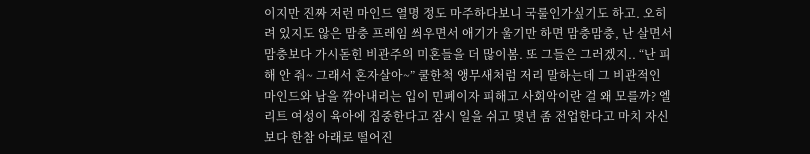이지만 진짜 저런 마인드 열명 정도 마주하다보니 국룰인가싶기도 하고. 오히려 있지도 않은 맘충 프레임 씌우면서 애기가 울기만 하면 맘충맘충, 난 살면서 맘충보다 가시돋힌 비관주의 미혼들을 더 많이봄. 또 그들은 그러겠지.. “난 피해 안 줘~ 그래서 혼자살아~” 쿨한척 앵무새처럼 저리 말하는데 그 비관적인 마인드와 남을 깎아내리는 입이 민폐이자 피해고 사회악이란 걸 왜 모를까? 엘리트 여성이 육아에 집중한다고 잠시 일을 쉬고 몇년 좀 전업한다고 마치 자신보다 한참 아래로 떨어진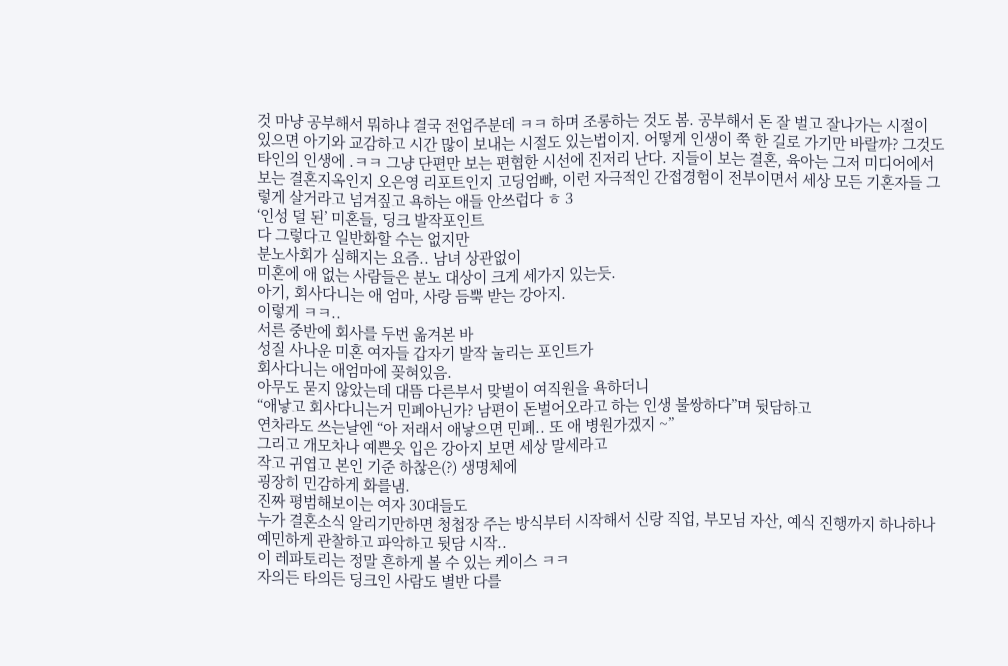것 마냥 공부해서 뭐하냐 결국 전업주분데 ㅋㅋ 하며 조롱하는 것도 봄. 공부해서 돈 잘 벌고 잘나가는 시절이 있으면 아기와 교감하고 시간 많이 보내는 시절도 있는법이지. 어떻게 인생이 쭉 한 길로 가기만 바랄까? 그것도 타인의 인생에 .ㅋㅋ 그냥 단편만 보는 편협한 시선에 진저리 난다. 지들이 보는 결혼, 육아는 그저 미디어에서 보는 결혼지옥인지 오은영 리포트인지 고딩엄빠, 이런 자극적인 간접경험이 전부이면서 세상 모든 기혼자들 그렇게 살거라고 넘겨짚고 욕하는 애들 안쓰럽다 ㅎ 3
‘인성 덜 된’ 미혼들, 딩크 발작포인트
다 그렇다고 일반화할 수는 없지만
분노사회가 심해지는 요즘.. 남녀 상관없이
미혼에 애 없는 사람들은 분노 대상이 크게 세가지 있는듯.
아기, 회사다니는 애 엄마, 사랑 듬뿍 받는 강아지.
이렇게 ㅋㅋ..
서른 중반에 회사를 두번 옮겨본 바
성질 사나운 미혼 여자들 갑자기 발작 눌리는 포인트가
회사다니는 애엄마에 꽂혀있음.
아무도 묻지 않았는데 대뜸 다른부서 맞벌이 여직원을 욕하더니
“애낳고 회사다니는거 민폐아닌가? 남편이 돈벌어오라고 하는 인생 불쌍하다”며 뒷담하고
연차라도 쓰는날엔 “아 저래서 애낳으면 민폐.. 또 애 병원가겠지 ~”
그리고 개모차나 예쁜옷 입은 강아지 보면 세상 말세라고
작고 귀엽고 본인 기준 하찮은(?) 생명체에
굉장히 민감하게 화를냄.
진짜 평범해보이는 여자 30대들도
누가 결혼소식 알리기만하면 청첩장 주는 방식부터 시작해서 신랑 직업, 부모님 자산, 예식 진행까지 하나하나 예민하게 관찰하고 파악하고 뒷담 시작..
이 레파토리는 정말 흔하게 볼 수 있는 케이스 ㅋㅋ
자의든 타의든 딩크인 사람도 별반 다를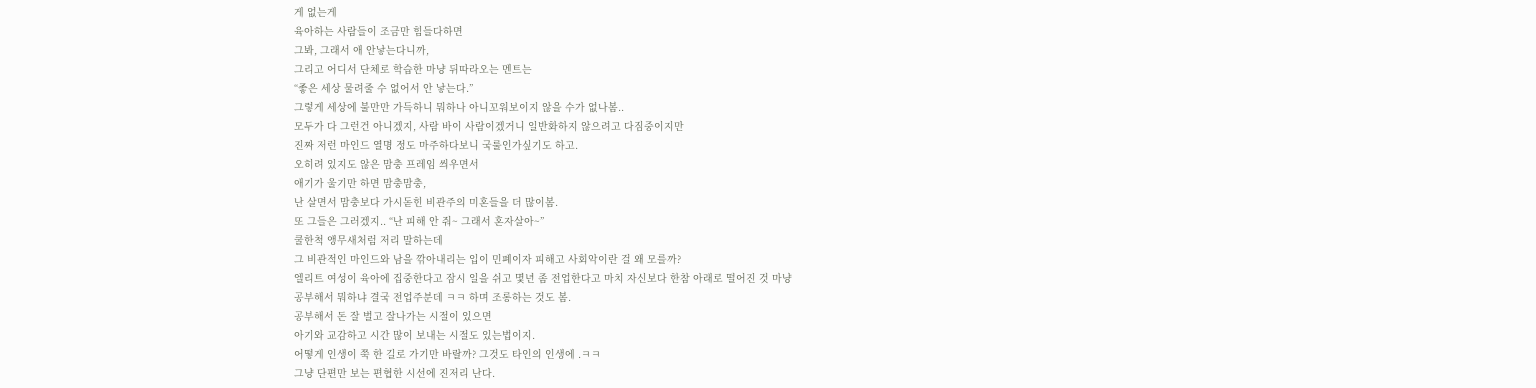게 없는게
육아하는 사람들이 조금만 힘들다하면
그봐, 그래서 애 안낳는다니까,
그리고 어디서 단체로 학습한 마냥 뒤따라오는 멘트는
“좋은 세상 물려줄 수 없어서 안 낳는다.”
그렇게 세상에 불만만 가득하니 뭐하나 아니꼬워보이지 않을 수가 없나봄..
모두가 다 그런건 아니겠지, 사람 바이 사람이겠거니 일반화하지 않으려고 다짐중이지만
진짜 저런 마인드 열명 정도 마주하다보니 국룰인가싶기도 하고.
오히려 있지도 않은 맘충 프레임 씌우면서
애기가 울기만 하면 맘충맘충,
난 살면서 맘충보다 가시돋힌 비관주의 미혼들을 더 많이봄.
또 그들은 그러겠지.. “난 피해 안 줘~ 그래서 혼자살아~”
쿨한척 앵무새처럼 저리 말하는데
그 비관적인 마인드와 남을 깎아내리는 입이 민폐이자 피해고 사회악이란 걸 왜 모를까?
엘리트 여성이 육아에 집중한다고 잠시 일을 쉬고 몇년 좀 전업한다고 마치 자신보다 한참 아래로 떨어진 것 마냥
공부해서 뭐하냐 결국 전업주분데 ㅋㅋ 하며 조롱하는 것도 봄.
공부해서 돈 잘 벌고 잘나가는 시절이 있으면
아기와 교감하고 시간 많이 보내는 시절도 있는법이지.
어떻게 인생이 쭉 한 길로 가기만 바랄까? 그것도 타인의 인생에 .ㅋㅋ
그냥 단편만 보는 편협한 시선에 진저리 난다.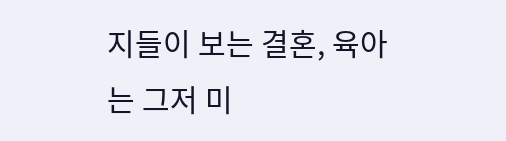지들이 보는 결혼, 육아는 그저 미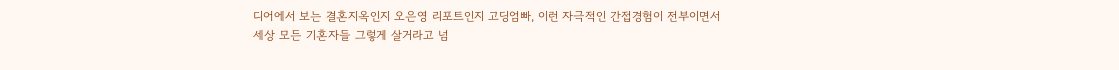디어에서 보는 결혼지옥인지 오은영 리포트인지 고딩엄빠, 이런 자극적인 간접경험이 전부이면서
세상 모든 기혼자들 그렇게 살거라고 넘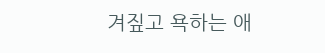겨짚고 욕하는 애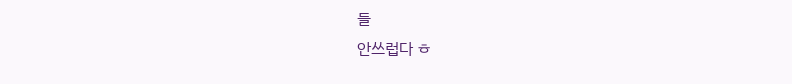들
안쓰럽다 ㅎ